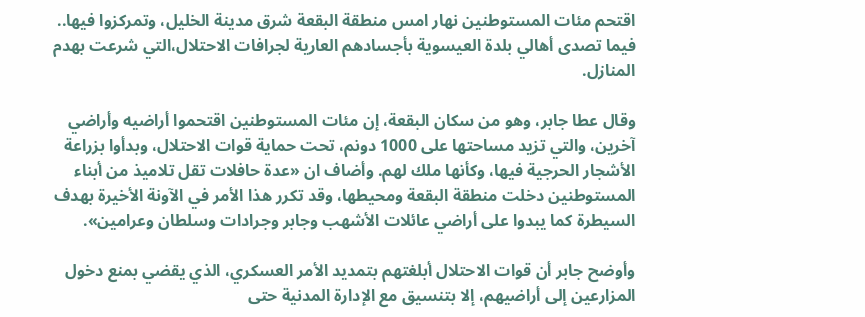اقتحم مئات المستوطنين نهار امس منطقة البقعة شرق مدينة الخليل، وتمركزوا فيها.. فيما تصدى أهالي بلدة العيسوية بأجسادهم العارية لجرافات الاحتلال،التي شرعت بهدم المنازل.

وقال عطا جابر، وهو من سكان البقعة، إن مئات المستوطنين اقتحموا أراضيه وأراضي آخرين، والتي تزيد مساحتها على 1000 دونم، تحت حماية قوات الاحتلال، وبدأوا بزراعة الأشجار الحرجية فيها، وكأنها ملك لهم. وأضاف ان «عدة حافلات تقل تلاميذ من أبناء المستوطنين دخلت منطقة البقعة ومحيطها، وقد تكرر هذا الأمر في الآونة الأخيرة بهدف السيطرة كما يبدوا على أراضي عائلات الأشهب وجابر وجرادات وسلطان وعرامين».

وأوضح جابر أن قوات الاحتلال أبلغتهم بتمديد الأمر العسكري، الذي يقضي بمنع دخول المزارعين إلى أراضيهم، إلا بتنسيق مع الإدارة المدنية حتى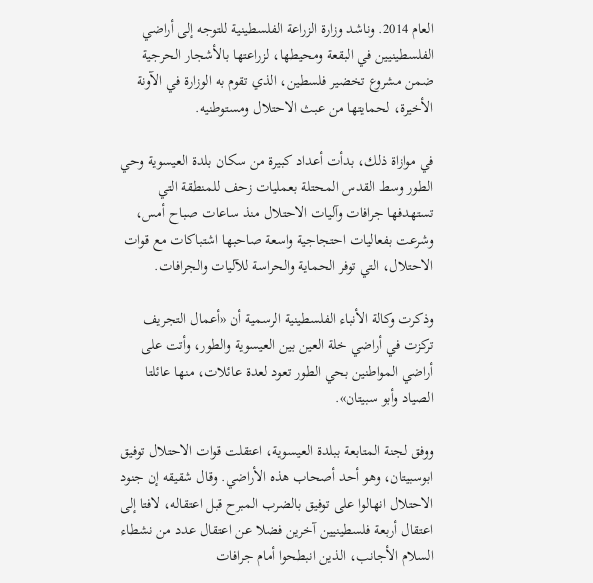العام 2014. وناشد وزارة الزراعة الفلسطينية للتوجه إلى أراضي الفلسطينيين في البقعة ومحيطها، لزراعتها بالأشجار الحرجية ضمن مشروع تخضير فلسطين، الذي تقوم به الوزارة في الآونة الأخيرة، لحمايتها من عبث الاحتلال ومستوطنيه.

في موازاة ذلك، بدأت أعداد كبيرة من سكان بلدة العيسوية وحي الطور وسط القدس المحتلة بعمليات زحف للمنطقة التي تستهدفها جرافات وآليات الاحتلال منذ ساعات صباح أمس، وشرعت بفعاليات احتجاجية واسعة صاحبها اشتباكات مع قوات الاحتلال، التي توفر الحماية والحراسة للآليات والجرافات.

وذكرت وكالة الأنباء الفلسطينية الرسمية أن «أعمال التجريف تركزت في أراضي خلة العين بين العيسوية والطور، وأتت على أراضي المواطنين بحي الطور تعود لعدة عائلات، منها عائلتا الصياد وأبو سبيتان».

ووفق لجنة المتابعة ببلدة العيسوية، اعتقلت قوات الاحتلال توفيق ابوسبيتان، وهو أحد أصحاب هذه الأراضي. وقال شقيقه إن جنود الاحتلال انهالوا على توفيق بالضرب المبرح قبل اعتقاله، لافتا إلى اعتقال أربعة فلسطينيين آخرين فضلا عن اعتقال عدد من نشطاء السلام الأجانب، الذين انبطحوا أمام جرافات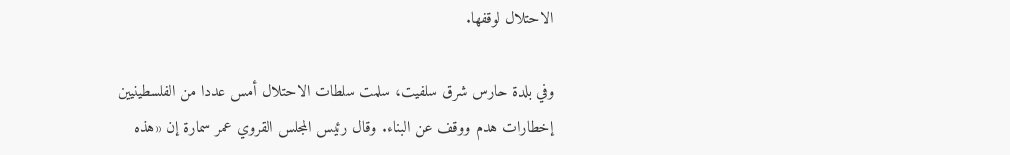الاحتلال لوقفها.

وفي بلدة حارس شرق سلفيت، سلمت سلطات الاحتلال أمس عددا من الفلسطينيين إخطارات هدم ووقف عن البناء. وقال رئيس المجلس القروي عمر سمارة إن «هذه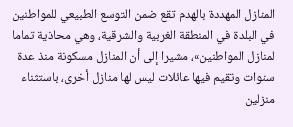المنازل المهددة بالهدم تقع ضمن التوسع الطبيعي للمواطنين في البلدة في المنطقة الغربية والشرقية، وهي محاذية تماما لمنازل المواطنين»، مشيرا إلى أن المنازل مسكونة منذ عدة سنوات وتقيم فيها عائلات ليس لها منازل أخرى، باستثناء منزلين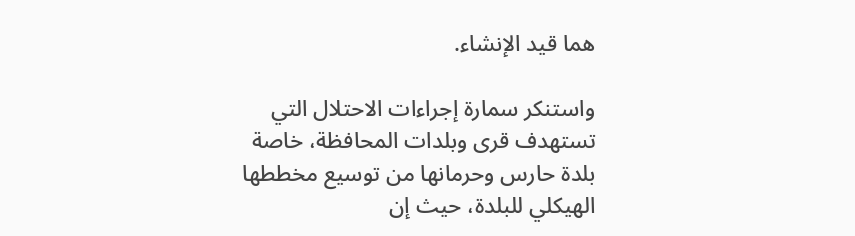هما قيد الإنشاء.

واستنكر سمارة إجراءات الاحتلال التي تستهدف قرى وبلدات المحافظة، خاصة بلدة حارس وحرمانها من توسيع مخططها الهيكلي للبلدة، حيث إن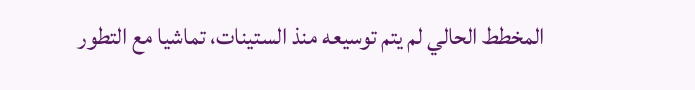المخطط الحالي لم يتم توسيعه منذ الستينات، تماشيا مع التطور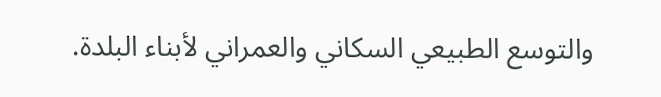والتوسع الطبيعي السكاني والعمراني لأبناء البلدة.